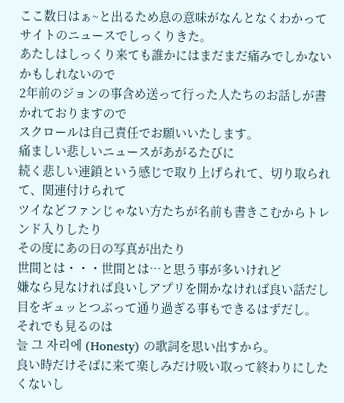ここ数日はぁ~と出るため息の意味がなんとなくわかって
サイトのニュースでしっくりきた。
あたしはしっくり来ても誰かにはまだまだ痛みでしかないかもしれないので
2年前のジョンの事含め送って行った人たちのお話しが書かれておりますので
スクロールは自己責任でお願いいたします。
痛ましい悲しいニュースがあがるたびに
続く悲しい連鎖という感じで取り上げられて、切り取られて、関連付けられて
ツイなどファンじゃない方たちが名前も書きこむからトレンド入りしたり
その度にあの日の写真が出たり
世間とは・・・世間とは…と思う事が多いけれど
嫌なら見なければ良いしアプリを開かなければ良い話だし
目をギュッとつぶって通り過ぎる事もできるはずだし。
それでも見るのは
늘 그 자리에 (Honesty) の歌詞を思い出すから。
良い時だけそばに来て楽しみだけ吸い取って終わりにしたくないし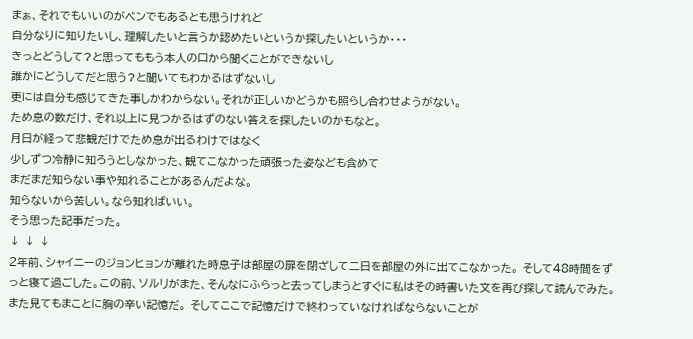まぁ、それでもいいのがペンでもあるとも思うけれど
自分なりに知りたいし、理解したいと言うか認めたいというか探したいというか・・・
きっとどうして?と思ってももう本人の口から聞くことができないし
誰かにどうしてだと思う?と聞いてもわかるはずないし
更には自分も感じてきた事しかわからない。それが正しいかどうかも照らし合わせようがない。
ため息の数だけ、それ以上に見つかるはずのない答えを探したいのかもなと。
月日が経って悲観だけでため息が出るわけではなく
少しずつ冷静に知ろうとしなかった、観てこなかった頑張った姿なども含めて
まだまだ知らない事や知れることがあるんだよな。
知らないから苦しい。なら知ればいい。
そう思った記事だった。
↓ ↓ ↓
2年前、シャイニーのジョンヒョンが離れた時息子は部屋の扉を閉ざして二日を部屋の外に出てこなかった。 そして48時間をずっと寝て過ごした。この前、ソルリがまた、そんなにふらっと去ってしまうとすぐに私はその時書いた文を再び探して読んでみた。
また見てもまことに胸の辛い記憶だ。 そしてここで記憶だけで終わっていなければならないことが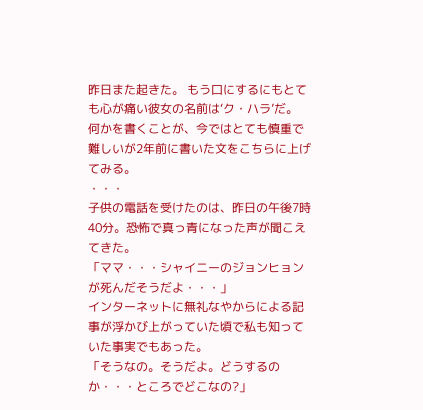昨日また起きた。 もう口にするにもとても心が痛い彼女の名前は‘ク・ハラ’だ。
何かを書くことが、今ではとても慎重で難しいが2年前に書いた文をこちらに上げてみる。
・・・
子供の電話を受けたのは、昨日の午後7時40分。恐怖で真っ青になった声が聞こえてきた。
「ママ・・・シャイニーのジョンヒョンが死んだそうだよ・・・」
インターネットに無礼なやからによる記事が浮かび上がっていた頃で私も知っていた事実でもあった。
「そうなの。そうだよ。どうするのか・・・ところでどこなの?」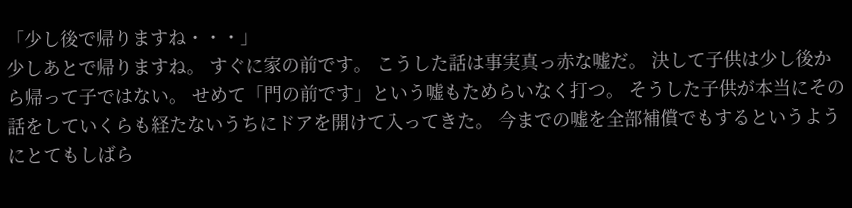「少し後で帰りますね・・・」
少しあとで帰りますね。 すぐに家の前です。 こうした話は事実真っ赤な嘘だ。 決して子供は少し後から帰って子ではない。 せめて「門の前です」という嘘もためらいなく打つ。 そうした子供が本当にその話をしていくらも経たないうちにドアを開けて入ってきた。 今までの嘘を全部補償でもするというようにとてもしばら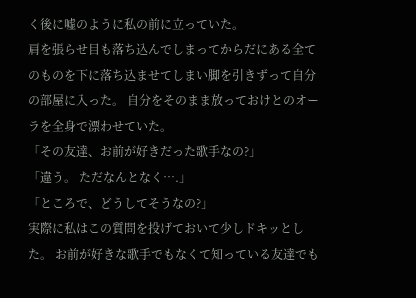く後に嘘のように私の前に立っていた。
肩を張らせ目も落ち込んでしまってからだにある全てのものを下に落ち込ませてしまい脚を引きずって自分の部屋に入った。 自分をそのまま放っておけとのオーラを全身で漂わせていた。
「その友達、お前が好きだった歌手なの?」
「違う。 ただなんとなく….」
「ところで、どうしてそうなの?」
実際に私はこの質問を投げておいて少しドキッとした。 お前が好きな歌手でもなくて知っている友達でも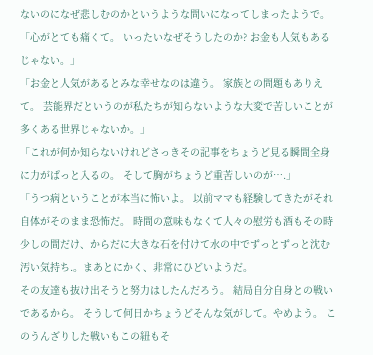ないのになぜ悲しむのかというような問いになってしまったようで。
「心がとても痛くて。 いったいなぜそうしたのか? お金も人気もあるじゃない。」
「お金と人気があるとみな幸せなのは違う。 家族との問題もありえて。 芸能界だというのが私たちが知らないような大変で苦しいことが多くある世界じゃないか。」
「これが何か知らないけれどさっきその記事をちょうど見る瞬間全身に力がぱっと入るの。 そして胸がちょうど重苦しいのが….」
「うつ病ということが本当に怖いよ。 以前ママも経験してきたがそれ自体がそのまま恐怖だ。 時間の意味もなくて人々の慰労も酒もその時少しの間だけ、からだに大きな石を付けて水の中でずっとずっと沈む汚い気持ち.。まあとにかく、非常にひどいようだ。
その友達も抜け出そうと努力はしたんだろう。 結局自分自身との戦いであるから。 そうして何日かちょうどそんな気がして。やめよう。 このうんざりした戦いもこの紐もそ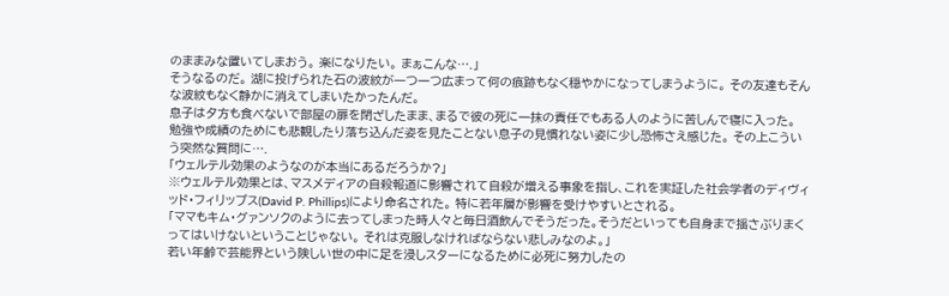のままみな置いてしまおう。 楽になりたい。 まぁこんな….」
そうなるのだ。 湖に投げられた石の波紋が一つ一つ広まって何の痕跡もなく穏やかになってしまうように。 その友達もそんな波紋もなく静かに消えてしまいたかったんだ。
息子は夕方も食べないで部屋の扉を閉ざしたまま、まるで彼の死に一抹の責任でもある人のように苦しんで寝に入った。
勉強や成績のためにも悲観したり落ち込んだ姿を見たことない息子の見慣れない姿に少し恐怖さえ感じた。 その上こういう突然な質問に….
「ウェルテル効果のようなのが本当にあるだろうか?」
※ウェルテル効果とは、マスメディアの自殺報道に影響されて自殺が増える事象を指し、これを実証した社会学者のディヴィッド・フィリップス(David P. Phillips)により命名された。 特に若年層が影響を受けやすいとされる。
「ママもキム・グァンソクのように去ってしまった時人々と毎日酒飲んでそうだった。そうだといっても自身まで揺さぶりまくってはいけないということじゃない。 それは克服しなければならない悲しみなのよ。」
若い年齢で芸能界という険しい世の中に足を浸しスターになるために必死に努力したの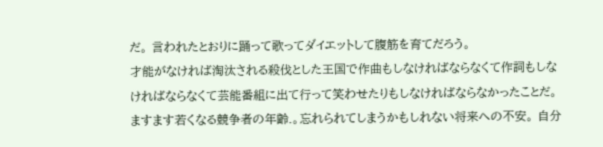だ。 言われたとおりに踊って歌ってダイエットして腹筋を育てだろう。
才能がなければ淘汰される殺伐とした王国で作曲もしなければならなくて作詞もしなければならなくて芸能番組に出て行って笑わせたりもしなければならなかったことだ。
ますます若くなる競争者の年齢.。忘れられてしまうかもしれない将来への不安。 自分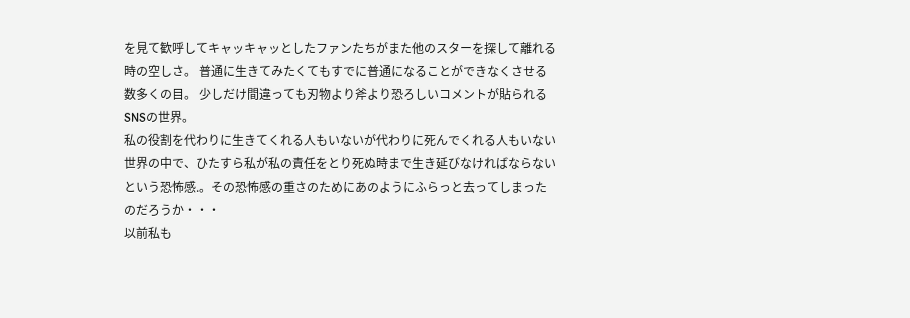を見て歓呼してキャッキャッとしたファンたちがまた他のスターを探して離れる時の空しさ。 普通に生きてみたくてもすでに普通になることができなくさせる数多くの目。 少しだけ間違っても刃物より斧より恐ろしいコメントが貼られるSNSの世界。
私の役割を代わりに生きてくれる人もいないが代わりに死んでくれる人もいない世界の中で、ひたすら私が私の責任をとり死ぬ時まで生き延びなければならないという恐怖感.。その恐怖感の重さのためにあのようにふらっと去ってしまったのだろうか・・・
以前私も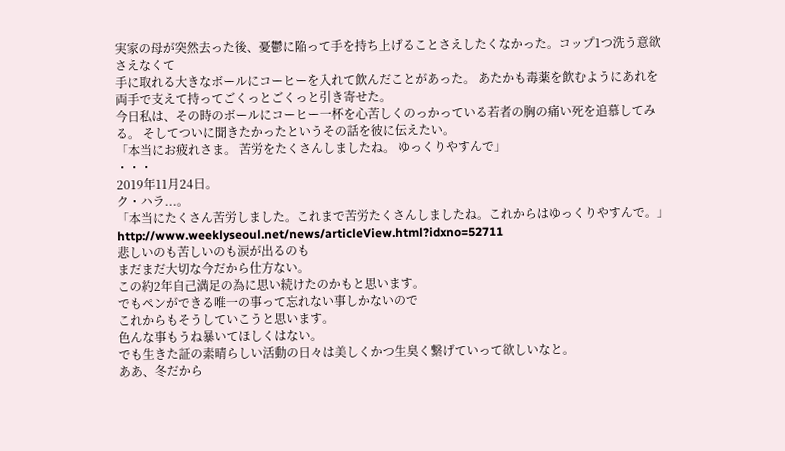実家の母が突然去った後、憂鬱に陥って手を持ち上げることさえしたくなかった。コップ1つ洗う意欲さえなくて
手に取れる大きなボールにコーヒーを入れて飲んだことがあった。 あたかも毒薬を飲むようにあれを両手で支えて持ってごくっとごくっと引き寄せた。
今日私は、その時のボールにコーヒー一杯を心苦しくのっかっている若者の胸の痛い死を追慕してみる。 そしてついに聞きたかったというその話を彼に伝えたい。
「本当にお疲れさま。 苦労をたくさんしましたね。 ゆっくりやすんで」
・・・
2019年11月24日。
ク・ハラ...。
「本当にたくさん苦労しました。これまで苦労たくさんしましたね。これからはゆっくりやすんで。」
http://www.weeklyseoul.net/news/articleView.html?idxno=52711
悲しいのも苦しいのも涙が出るのも
まだまだ大切な今だから仕方ない。
この約2年自己満足の為に思い続けたのかもと思います。
でもペンができる唯一の事って忘れない事しかないので
これからもそうしていこうと思います。
色んな事もうね暴いてほしくはない。
でも生きた証の素晴らしい活動の日々は美しくかつ生臭く繋げていって欲しいなと。
ああ、冬だから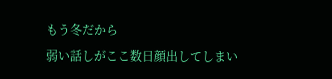もう冬だから
弱い話しがここ数日顔出してしまい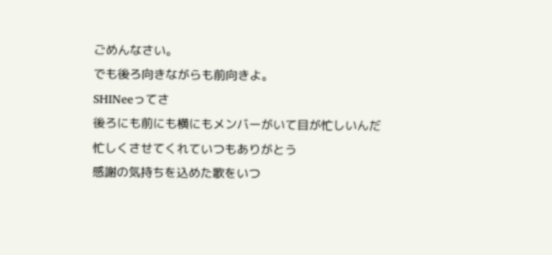ごめんなさい。
でも後ろ向きながらも前向きよ。
SHINeeってさ
後ろにも前にも横にもメンバーがいて目が忙しいんだ
忙しくさせてくれていつもありがとう
感謝の気持ちを込めた歌をいつ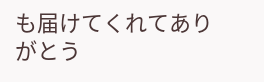も届けてくれてありがとう